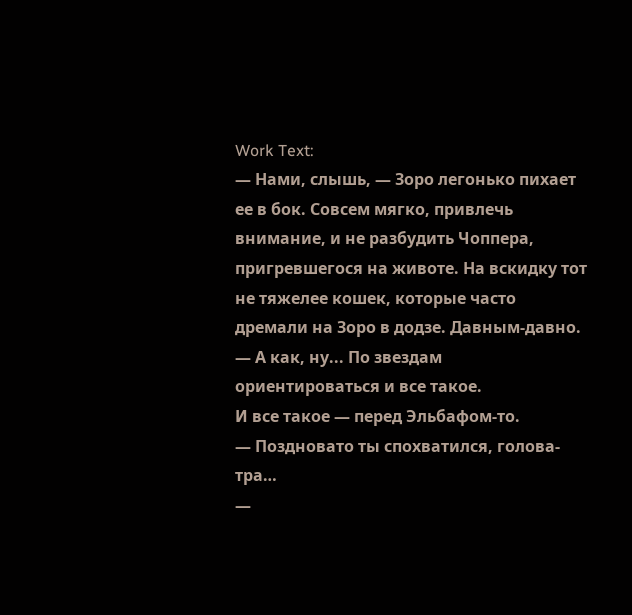Work Text:
— Нами, слышь, — Зоро легонько пихает ее в бок. Совсем мягко, привлечь внимание, и не разбудить Чоппера, пригревшегося на животе. На вскидку тот не тяжелее кошек, которые часто дремали на Зоро в додзе. Давным-давно. — А как, ну... По звездам ориентироваться и все такое.
И все такое — перед Эльбафом-то.
— Поздновато ты спохватился, голова-тра…
—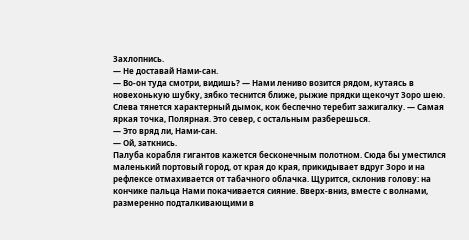Захлопнись.
— Не доставай Нами-сан.
— Во-он туда смотри, видишь? — Нами лениво возится рядом, кутаясь в новехонькую шубку, зябко теснится ближе, рыжие прядки щекочут Зоро шею. Слева тянется характерный дымок, кок беспечно теребит зажигалку. — Самая яркая точка, Полярная. Это север, с остальным разберешься.
— Это вряд ли, Нами-сан.
— Ой, заткнись.
Палуба корабля гигантов кажется бесконечным полотном. Сюда бы уместился маленький портовый город, от края до края, прикидывает вдруг Зоро и на рефлексе отмахивается от табачного облачка. Щурится, склонив голову: на кончике пальца Нами покачивается сияние. Вверх-вниз, вместе с волнами, размеренно подталкивающими в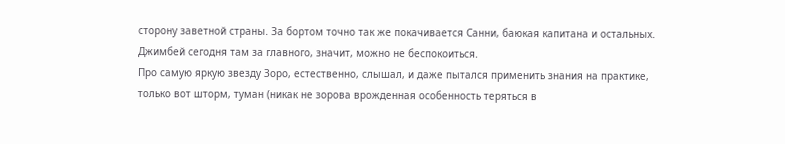сторону заветной страны. За бортом точно так же покачивается Санни, баюкая капитана и остальных. Джимбей сегодня там за главного, значит, можно не беспокоиться.
Про самую яркую звезду Зоро, естественно, слышал, и даже пытался применить знания на практике, только вот шторм, туман (никак не зорова врожденная особенность теряться в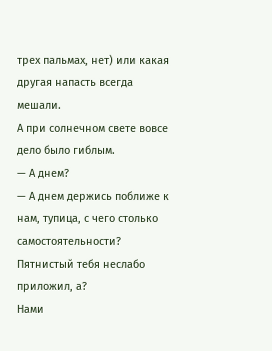трех пальмах, нет) или какая другая напасть всегда мешали.
А при солнечном свете вовсе дело было гиблым.
— А днем?
— А днем держись поближе к нам, тупица, с чего столько самостоятельности? Пятнистый тебя неслабо приложил, а?
Нами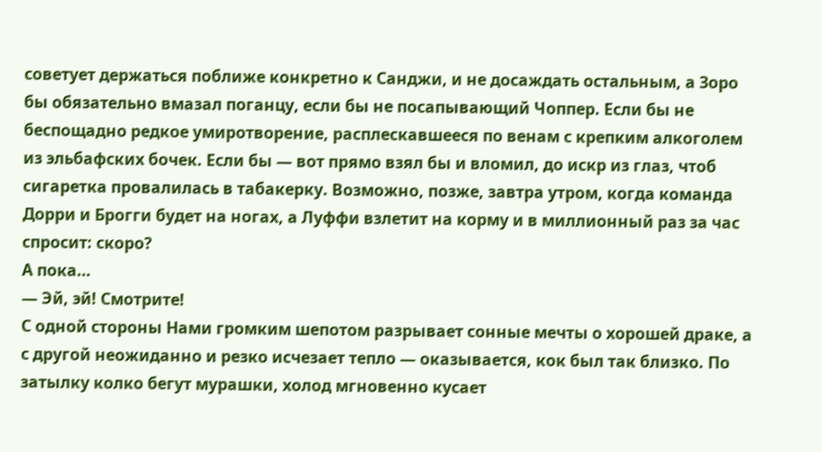советует держаться поближе конкретно к Санджи, и не досаждать остальным, а Зоро бы обязательно вмазал поганцу, если бы не посапывающий Чоппер. Если бы не беспощадно редкое умиротворение, расплескавшееся по венам с крепким алкоголем из эльбафских бочек. Если бы — вот прямо взял бы и вломил, до искр из глаз, чтоб сигаретка провалилась в табакерку. Возможно, позже, завтра утром, когда команда Дорри и Брогги будет на ногах, а Луффи взлетит на корму и в миллионный раз за час спросит: скоро?
А пока…
— Эй, эй! Смотрите!
С одной стороны Нами громким шепотом разрывает сонные мечты о хорошей драке, а с другой неожиданно и резко исчезает тепло — оказывается, кок был так близко. По затылку колко бегут мурашки, холод мгновенно кусает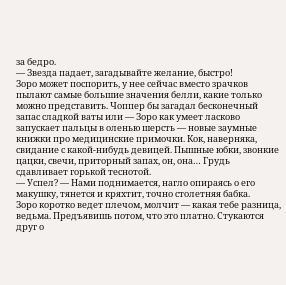за бедро.
— Звезда падает, загадывайте желание, быстро!
Зоро может поспорить, у нее сейчас вместо зрачков пылают самые большие значения белли, какие только можно представить. Чоппер бы загадал бесконечный запас сладкой ваты или — Зоро как умеет ласково запускает пальцы в оленью шерсть — новые заумные книжки про медицинские примочки. Кок, наверняка, свидание с какой-нибудь девицей. Пышные юбки, звонкие цацки, свечи, приторный запах, он, она… Грудь сдавливает горькой теснотой.
— Успел? — Нами поднимается, нагло опираясь о его макушку, тянется и кряхтит, точно столетняя бабка.
Зоро коротко ведет плечом, молчит — какая тебе разница, ведьма. Предъявишь потом, что это платно. Стукаются друг о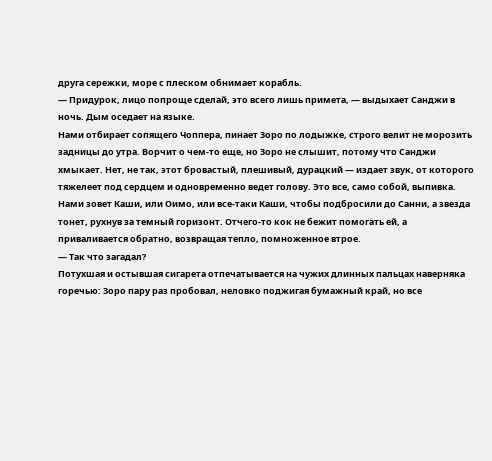друга сережки, море с плеском обнимает корабль.
— Придурок, лицо попроще сделай, это всего лишь примета, — выдыхает Санджи в ночь. Дым оседает на языке.
Нами отбирает сопящего Чоппера, пинает Зоро по лодыжке, строго велит не морозить задницы до утра. Ворчит о чем-то еще, но Зоро не слышит, потому что Санджи хмыкает. Нет, не так, этот бровастый, плешивый, дурацкий — издает звук, от которого тяжелеет под сердцем и одновременно ведет голову. Это все, само собой, выпивка.
Нами зовет Каши, или Оимо, или все-таки Каши, чтобы подбросили до Санни, а звезда тонет, рухнув за темный горизонт. Отчего-то кок не бежит помогать ей, а приваливается обратно, возвращая тепло, помноженное втрое.
— Так что загадал?
Потухшая и остывшая сигарета отпечатывается на чужих длинных пальцах наверняка горечью: Зоро пару раз пробовал, неловко поджигая бумажный край, но все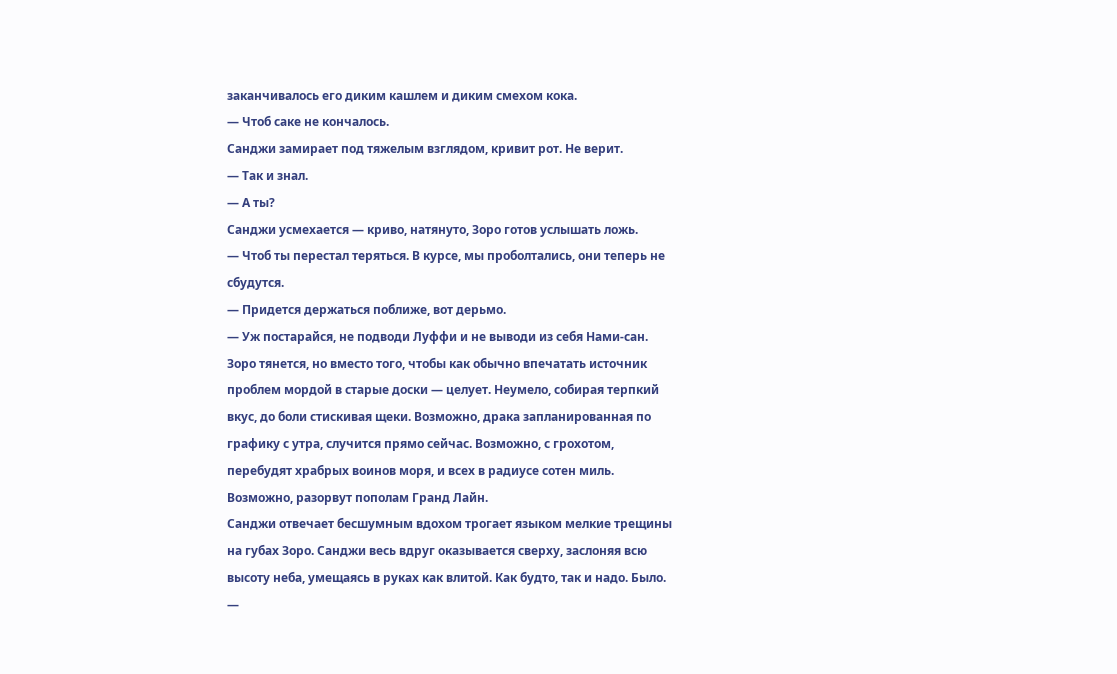заканчивалось его диким кашлем и диким смехом кока.
— Чтоб саке не кончалось.
Санджи замирает под тяжелым взглядом, кривит рот. Не верит.
— Так и знал.
— А ты?
Санджи усмехается — криво, натянуто, Зоро готов услышать ложь.
— Чтоб ты перестал теряться. В курсе, мы проболтались, они теперь не сбудутся.
— Придется держаться поближе, вот дерьмо.
— Уж постарайся, не подводи Луффи и не выводи из себя Нами-сан.
Зоро тянется, но вместо того, чтобы как обычно впечатать источник проблем мордой в старые доски — целует. Неумело, собирая терпкий вкус, до боли стискивая щеки. Возможно, драка запланированная по графику с утра, случится прямо сейчас. Возможно, с грохотом, перебудят храбрых воинов моря, и всех в радиусе сотен миль. Возможно, разорвут пополам Гранд Лайн.
Санджи отвечает бесшумным вдохом трогает языком мелкие трещины на губах Зоро. Санджи весь вдруг оказывается сверху, заслоняя всю высоту неба, умещаясь в руках как влитой. Как будто, так и надо. Было.
—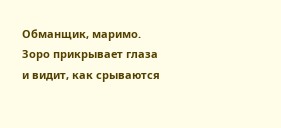Обманщик, маримо.
Зоро прикрывает глаза и видит, как срываются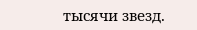тысячи звезд.